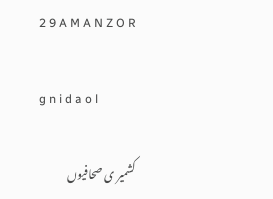2 9 A M A N Z O R

g n i d a o l

کشمیر ی صحافیوں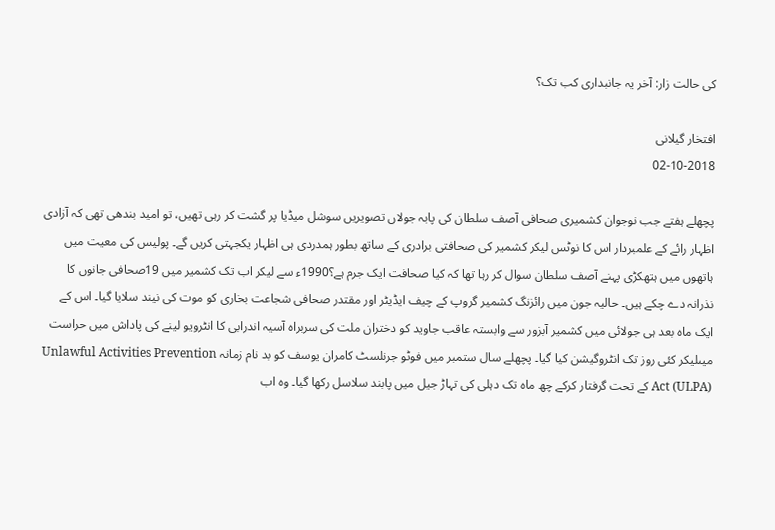کی حالت زار: آخر یہ جانبداری کب تک؟

افتخار گیلانی
02-10-2018

پچھلے ہفتے جب نوجوان کشمیری صحافی آصف سلطان کی پابہ جولاں تصویریں سوشل میڈیا پر گشت کر رہی تھیں، تو امید بندھی تھی کہ آزادی اظہار رائے کے علمبردار اس کا نوٹس لیکر کشمیر کی صحافتی برادری کے ساتھ بطور ہمدردی ہی اظہار یکجہتی کریں گے۔ پولیس کی معیت میں ہاتھوں میں ہتھکڑی پہنے آصف سلطان سوال کر رہا تھا کہ کیا صحافت ایک جرم ہے؟1990ء سے لیکر اب تک کشمیر میں 19صحافی جانوں کا نذرانہ دے چکے ہیں۔ حالیہ جون میں رائزنگ کشمیر گروپ کے چیف ایڈیٹر اور مقتدر صحافی شجاعت بخاری کو موت کی نیند سلایا گیا۔ اس کے ایک ماہ بعد ہی جولائی میں کشمیر آبزور سے وابستہ عاقب جاوید کو دختران ملت کی سربراہ آسیہ اندرابی کا انٹرویو لینے کی پاداش میں حراست میںلیکر کئی روز تک انٹروگیشن کیا گیا۔ پچھلے سال ستمبر میں فوٹو جرنلسٹ کامران یوسف کو بد نام زمانہ Unlawful Activities Prevention Act (ULPA) کے تحت گرفتار کرکے چھ ماہ تک دہلی کی تہاڑ جیل میں پابند سلاسل رکھا گیا۔ وہ اب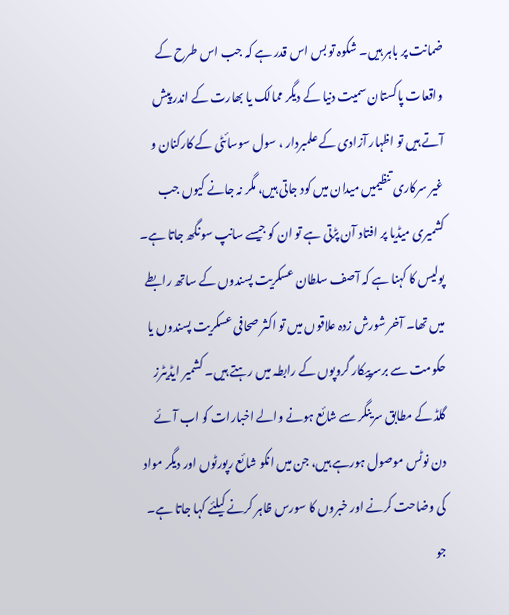ضمانت پر باہر ہیں۔ شکوہ تو بس اس قدر ہے کہ جب اس طرح کے واقعات پاکستان سمیت دنیا کے دیگر ممالک یا بھارت کے اندر پیش آتے ہیں تو اظہار آزادی کے علمبردار ، سول سوسائٹی کے کارکنان و غیر سرکاری تنظیمیں میدان میں کود جاتی ہیں، مگر نہ جانے کیوں جب کشمیری میڈیا پر افتاد آن پڑتی ہے تو ان کو جیسے سانپ سونگھ جاتا ہے۔ پولیس کا کہنا ہے کہ آصف سلطان عسکریت پسندوں کے ساتھ رابطے میں تھا۔ آخر شورش زدہ علاقوں میں تو اکثر صحافی عسکریت پسندوں یا حکومت سے برسرپیکار گروپوں کے رابطہ میں رہتے ہیں۔ کشمیر ایڈیٹرز گلڈ کے مطابق سرینگر سے شائع ہونے والے اخبارات کو اب آئے دن نوٹس موصول ہورہے ہیں، جن میں انکو شائع رپورٹوں اور دیگر مواد کی وضاحت کرنے اور خبروں کا سورس ظاہر کرنے کیلئے کہا جاتا ہے۔ جو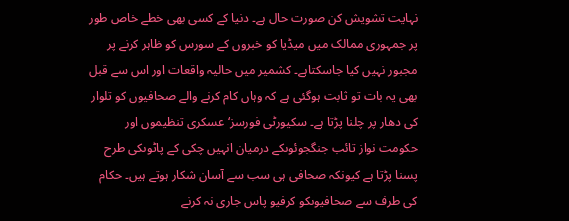نہایت تشویش کن صورت حال ہے۔ دنیا کے کسی بھی خطے خاص طور پر جمہوری ممالک میں میڈیا کو خبروں کے سورس کو ظاہر کرنے پر مجبور نہیں کیا جاسکتاہے۔ کشمیر میں حالیہ واقعات اور اس سے قبل بھی یہ بات تو ثابت ہوگئی ہے کہ وہاں کام کرنے والے صحافیوں کو تلوار کی دھار پر چلنا پڑتا ہے۔ سکیورٹی فورسز‘ عسکری تنظیموں اور حکومت نواز تائب جنگجوئوںکے درمیان انہیں چکی کے پاٹوںکی طرح پسنا پڑتا ہے کیونکہ صحافی ہی سب سے آسان شکار ہوتے ہیں۔ حکام کی طرف سے صحافیوںکو کرفیو پاس جاری نہ کرنے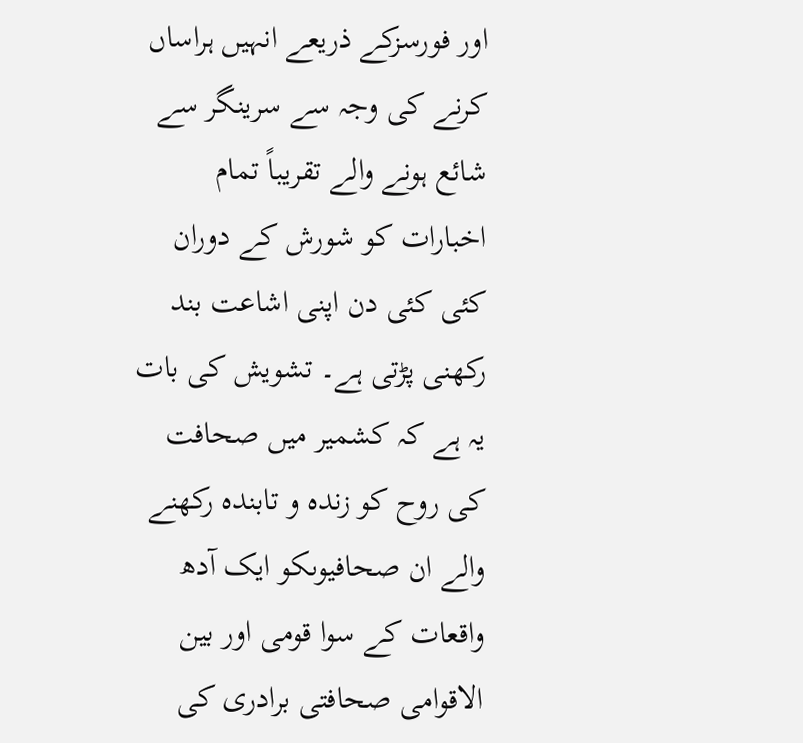اور فورسزکے ذریعے انہیں ہراساں کرنے کی وجہ سے سرینگر سے شائع ہونے والے تقریباً تمام اخبارات کو شورش کے دوران کئی کئی دن اپنی اشاعت بند رکھنی پڑتی ہے۔ تشویش کی بات یہ ہے کہ کشمیر میں صحافت کی روح کو زندہ و تابندہ رکھنے والے ان صحافیوںکو ایک آدھ واقعات کے سوا قومی اور بین الاقوامی صحافتی برادری کی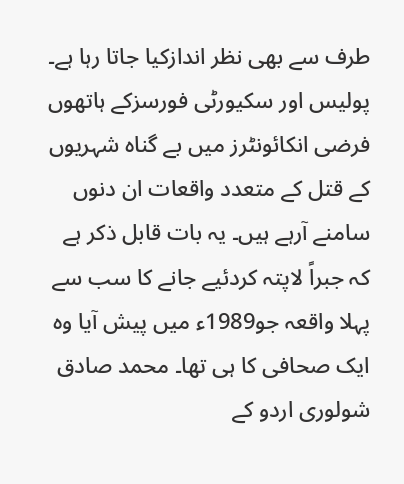طرف سے بھی نظر اندازکیا جاتا رہا ہے۔ پولیس اور سکیورٹی فورسزکے ہاتھوں فرضی انکائونٹرز میں بے گناہ شہریوں کے قتل کے متعدد واقعات ان دنوں سامنے آرہے ہیں۔ یہ بات قابل ذکر ہے کہ جبراً لاپتہ کردئیے جانے کا سب سے پہلا واقعہ جو1989ء میں پیش آیا وہ ایک صحافی کا ہی تھا۔ محمد صادق شولوری اردو کے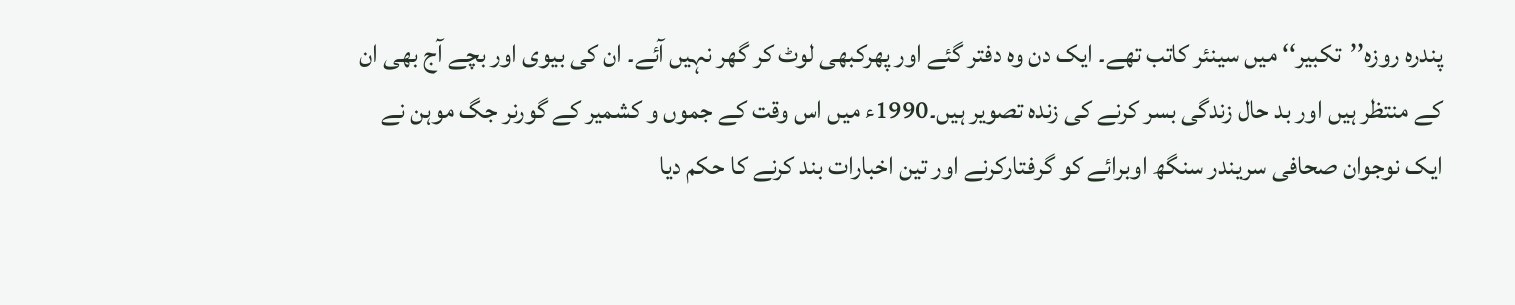پندرہ روزہ’’تکبیر‘‘ میں سینئر کاتب تھے۔ ایک دن وہ دفتر گئے اور پھرکبھی لوٹ کر گھر نہیں آئے۔ ان کی بیوی اور بچے آج بھی ان کے منتظر ہیں اور بد حال زندگی بسر کرنے کی زندہ تصویر ہیں۔1990ء میں اس وقت کے جموں و کشمیر کے گورنر جگ موہن نے ایک نوجوان صحافی سریندر سنگھ اوبرائے کو گرفتارکرنے اور تین اخبارات بند کرنے کا حکم دیا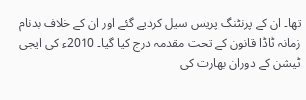تھا۔ ان کے پرنٹنگ پریس سیل کردیے گئے اور ان کے خلاف بدنام زمانہ ٹاڈا قانون کے تحت مقدمہ درج کیا گیا۔ 2010ء کی ایجی ٹیشن کے دوران بھارت کی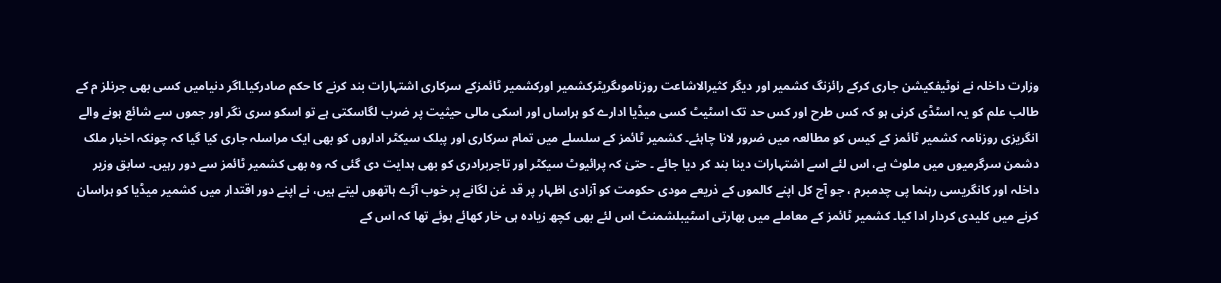وزارت داخلہ نے نوٹیفکیشن جاری کرکے رائزنگ کشمیر اور دیگر کثیرالاشاعت روزناموںگریٹرکشمیر اورکشمیر ٹائمزکے سرکاری اشتہارات بند کرنے کا حکم صادرکیا۔اگر دنیامیں کسی بھی جرنلز م کے طالب علم کو یہ اسٹڈی کرنی ہو کہ کس طرح اور کس حد تک اسٹیٹ کسی میڈیا ادارے کو ہراساں اور اسکی مالی حیثیت پر ضرب لگاسکتی ہے تو اسکو سری نگر اور جموں سے شائع ہونے والے انگریزی روزنامہ کشمیر ٹائمز کے کیس کو مطالعہ میں ضرور لانا چاہئے۔ کشمیر ٹائمز کے سلسلے میں تمام سرکاری اور پبلک سیکٹر اداروں کو بھی ایک مراسلہ جاری کیا گیا کہ چونکہ اخبار ملک دشمن سرگرمیوں میں ملوث ہے، اس لئے اسے اشتہارات دینا بند کر دیا جائے ۔ حتیٰ کہ پرائیوٹ سیکٹر اور تاجربرادری کو بھی ہدایت دی گئی کہ وہ بھی کشمیر ٹائمز سے دور رہیں۔ سابق وزیر داخلہ اور کانگریسی رہنما پی چدمبرم ، جو آج کل اپنے کالموں کے ذریعے مودی حکومت کو آزادی اظہار پر قد غن لگانے پر خوب آڑے ہاتھوں لیتے ہیں، نے اپنے دور اقتدار میں کشمیر میڈیا کو ہراسان کرنے میں کلیدی کردار ادا کیا۔ کشمیر ٹائمز کے معاملے میں بھارتی اسٹیبلشمنٹ اس لئے بھی کچھ زیادہ ہی خار کھائے ہوئے تھا کہ اس کے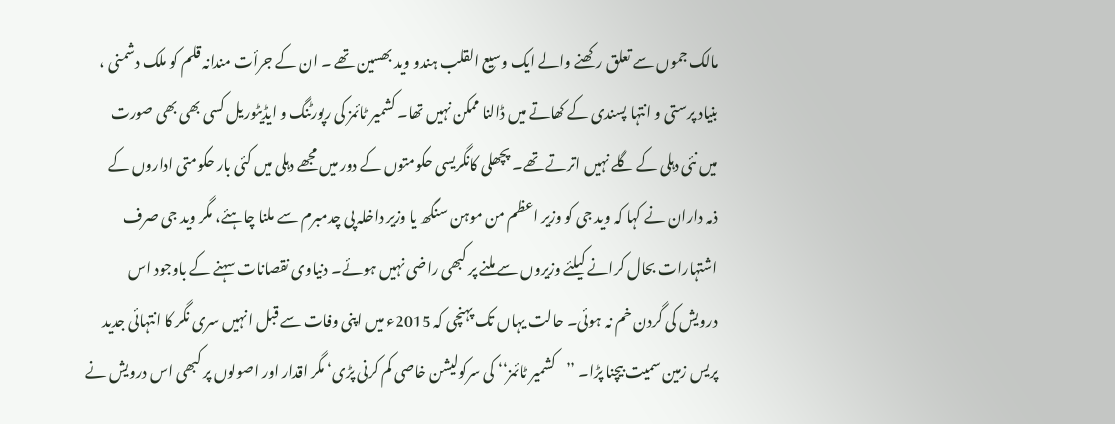مالک جموں سے تعلق رکھنے والے ایک وسیع القلب ہندو وید بھسین تھے ۔ ان کے جرأت مندانہ قلم کو ملک دشمنی ، بنیاد پرستی و انتہا پسندی کے کھاتے میں ڈالنا ممکن نہیں تھا۔ کشمیر ٹائمز کی رپورٹنگ و ایڈیٹوریل کسی بھی بھی صورت میں نئی دہلی کے گلے نہیں اترتے تھے۔ پچھلی کانگریسی حکومتوں کے دور میں مجھے دہلی میں کئی بار حکومتی اداروں کے ذمہ داران نے کہا کہ وید جی کو وزیر اعظم من موہن سنگھ یا وزیر داخلہ پی چدمبرم سے ملنا چاہئے، مگر وید جی صرف اشتہارات بحال کرانے کیلئے وزیروں سے ملنے پر کبھی راضی نہیں ہوئے۔ دنیاوی نقصانات سہنے کے باوجود اس درویش کی گردن خم نہ ہوئی۔ حالت یہاں تک پہنچی کہ 2015ء میں اپنی وفات سے قبل انہیں سری نگر کا انتہائی جدید پریس زمین سمیت بیچنا پڑا۔ ’’کشمیر ٹائمز‘‘ کی سرکولیشن خاصی کم کرنی پڑی‘ مگر اقدار اور اصولوں پر کبھی اس درویش نے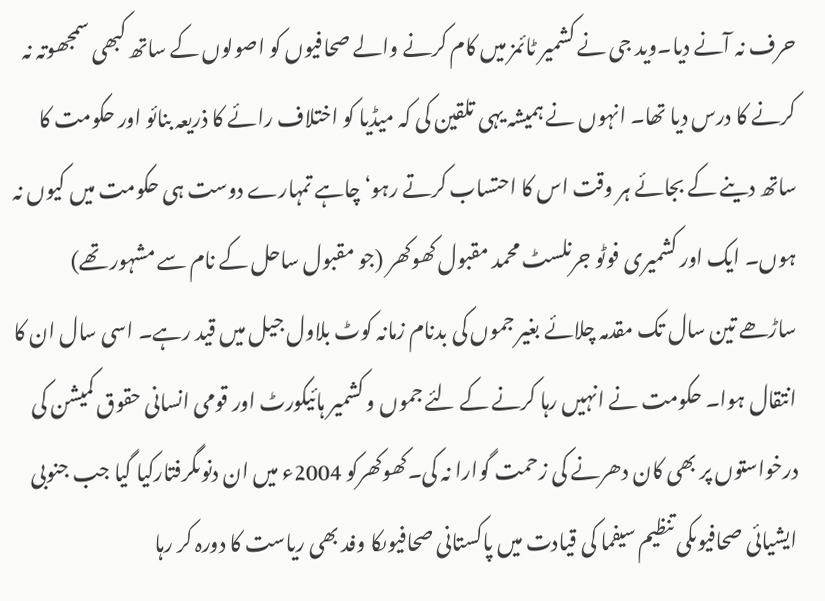حرف نہ آنے دیا۔وید جی نے کشمیر ٹائمز میں کام کرنے والے صحافیوں کو اصولوں کے ساتھ کبھی سمجھوتہ نہ کرنے کا درس دیا تھا۔ انہوں نے ہمیشہ یہی تلقین کی کہ میڈیا کو اختلاف رائے کا ذریعہ بنائو اور حکومت کا ساتھ دینے کے بجائے ہر وقت اس کا احتساب کرتے رہو‘ چاہے تمہارے دوست ہی حکومت میں کیوں نہ ہوں۔ ایک اور کشمیری فوٹو جرنلسٹ محمد مقبول کھوکھر (جو مقبول ساحل کے نام سے مشہور تھے) ساڑھے تین سال تک مقدمہ چلائے بغیر جموں کی بدنام زمانہ کوٹ بلاول جیل میں قید رہے۔ اسی سال ان کا انتقال ہوا۔ حکومت نے انہیں رہا کرنے کے لئے جموں و کشمیر ہائیکورٹ اور قومی انسانی حقوق کمیشن کی درخواستوں پر بھی کان دھرنے کی زحمت گوارا نہ کی۔کھوکھرکو 2004ء میں ان دنوںگرفتارکیا گیا جب جنوبی ایشیائی صحافیوںکی تنظیم سیفما کی قیادت میں پاکستانی صحافیوںکا وفد بھی ریاست کا دورہ کر رہا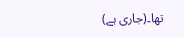تھا۔(جاری ہے)